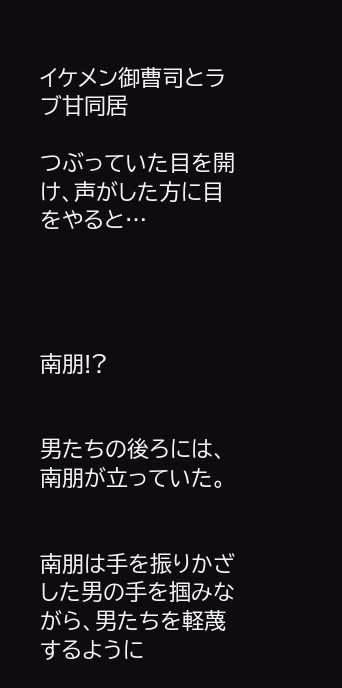イケメン御曹司とラブ甘同居

つぶっていた目を開け、声がした方に目をやると…




南朋!?


男たちの後ろには、南朋が立っていた。


南朋は手を振りかざした男の手を掴みながら、男たちを軽蔑するように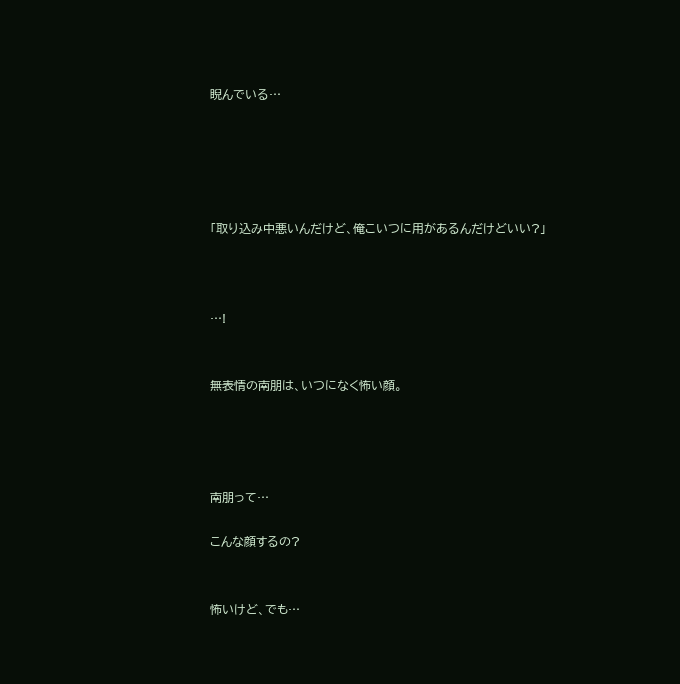睨んでいる…





「取り込み中悪いんだけど、俺こいつに用があるんだけどいい?」



…!


無表情の南朋は、いつになく怖い顔。




南朋って…

こんな顔するの?


怖いけど、でも…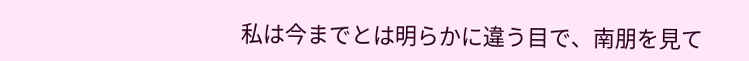私は今までとは明らかに違う目で、南朋を見て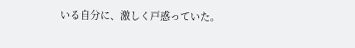いる自分に、激しく戸惑っていた。